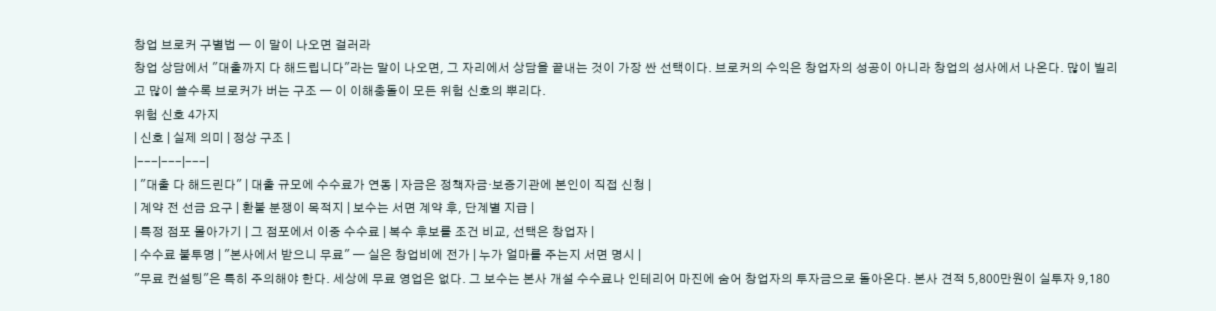창업 브로커 구별법 — 이 말이 나오면 걸러라
창업 상담에서 "대출까지 다 해드립니다"라는 말이 나오면, 그 자리에서 상담을 끝내는 것이 가장 싼 선택이다. 브로커의 수익은 창업자의 성공이 아니라 창업의 성사에서 나온다. 많이 빌리고 많이 쓸수록 브로커가 버는 구조 — 이 이해충돌이 모든 위험 신호의 뿌리다.
위험 신호 4가지
| 신호 | 실제 의미 | 정상 구조 |
|---|---|---|
| "대출 다 해드린다" | 대출 규모에 수수료가 연동 | 자금은 정책자금·보증기관에 본인이 직접 신청 |
| 계약 전 선금 요구 | 환불 분쟁이 목적지 | 보수는 서면 계약 후, 단계별 지급 |
| 특정 점포 몰아가기 | 그 점포에서 이중 수수료 | 복수 후보를 조건 비교, 선택은 창업자 |
| 수수료 불투명 | "본사에서 받으니 무료" — 실은 창업비에 전가 | 누가 얼마를 주는지 서면 명시 |
"무료 컨설팅"은 특히 주의해야 한다. 세상에 무료 영업은 없다. 그 보수는 본사 개설 수수료나 인테리어 마진에 숨어 창업자의 투자금으로 돌아온다. 본사 견적 5,800만원이 실투자 9,180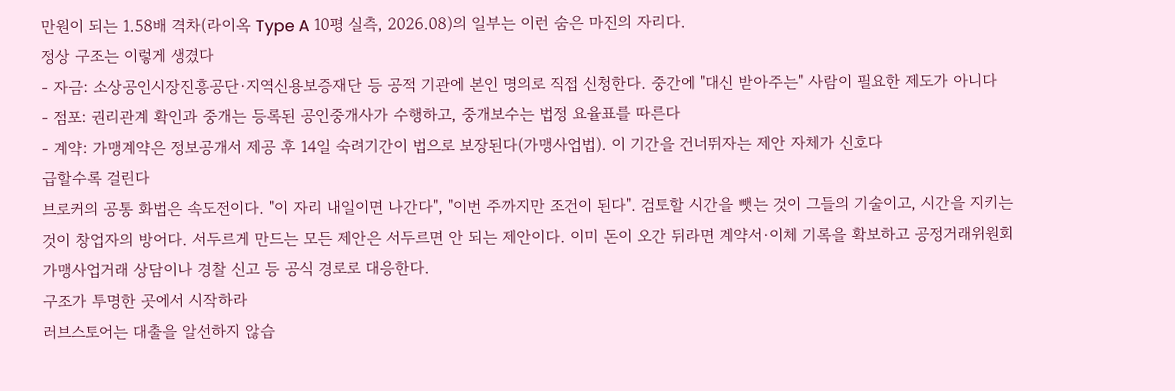만원이 되는 1.58배 격차(라이옥 Type A 10평 실측, 2026.08)의 일부는 이런 숨은 마진의 자리다.
정상 구조는 이렇게 생겼다
- 자금: 소상공인시장진흥공단·지역신용보증재단 등 공적 기관에 본인 명의로 직접 신청한다. 중간에 "대신 받아주는" 사람이 필요한 제도가 아니다
- 점포: 권리관계 확인과 중개는 등록된 공인중개사가 수행하고, 중개보수는 법정 요율표를 따른다
- 계약: 가맹계약은 정보공개서 제공 후 14일 숙려기간이 법으로 보장된다(가맹사업법). 이 기간을 건너뛰자는 제안 자체가 신호다
급할수록 걸린다
브로커의 공통 화법은 속도전이다. "이 자리 내일이면 나간다", "이번 주까지만 조건이 된다". 검토할 시간을 뺏는 것이 그들의 기술이고, 시간을 지키는 것이 창업자의 방어다. 서두르게 만드는 모든 제안은 서두르면 안 되는 제안이다. 이미 돈이 오간 뒤라면 계약서·이체 기록을 확보하고 공정거래위원회 가맹사업거래 상담이나 경찰 신고 등 공식 경로로 대응한다.
구조가 투명한 곳에서 시작하라
러브스토어는 대출을 알선하지 않습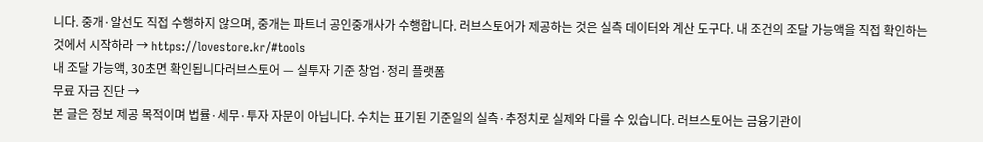니다. 중개·알선도 직접 수행하지 않으며, 중개는 파트너 공인중개사가 수행합니다. 러브스토어가 제공하는 것은 실측 데이터와 계산 도구다. 내 조건의 조달 가능액을 직접 확인하는 것에서 시작하라 → https://lovestore.kr/#tools
내 조달 가능액, 30초면 확인됩니다러브스토어 — 실투자 기준 창업·정리 플랫폼
무료 자금 진단 →
본 글은 정보 제공 목적이며 법률·세무·투자 자문이 아닙니다. 수치는 표기된 기준일의 실측·추정치로 실제와 다를 수 있습니다. 러브스토어는 금융기관이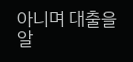아니며 대출을 알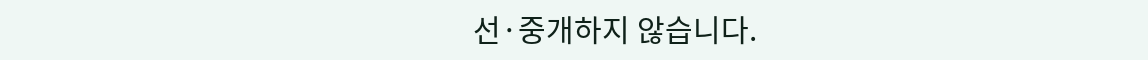선·중개하지 않습니다.